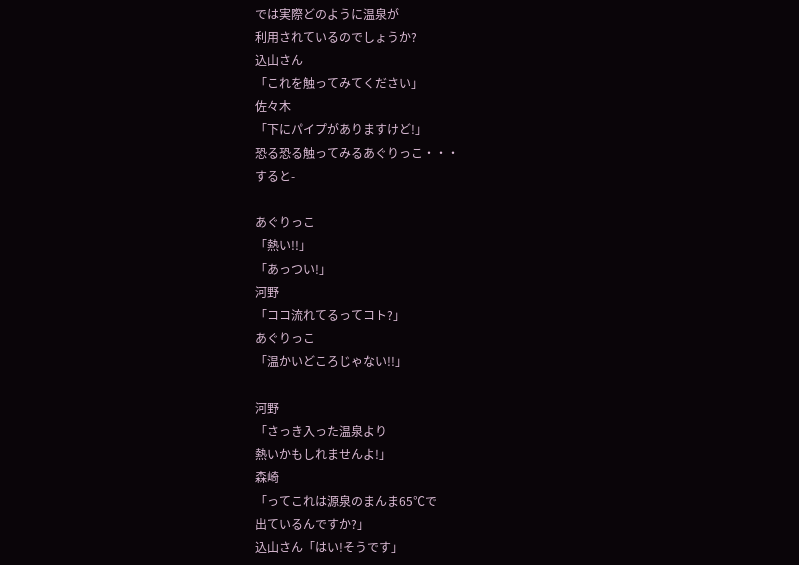では実際どのように温泉が
利用されているのでしょうか?
込山さん
「これを触ってみてください」
佐々木
「下にパイプがありますけど!」
恐る恐る触ってみるあぐりっこ・・・
すると-

あぐりっこ
「熱い!!」
「あっつい!」
河野
「ココ流れてるってコト?」
あぐりっこ
「温かいどころじゃない!!」

河野
「さっき入った温泉より
熱いかもしれませんよ!」
森崎
「ってこれは源泉のまんま65℃で
出ているんですか?」
込山さん「はい!そうです」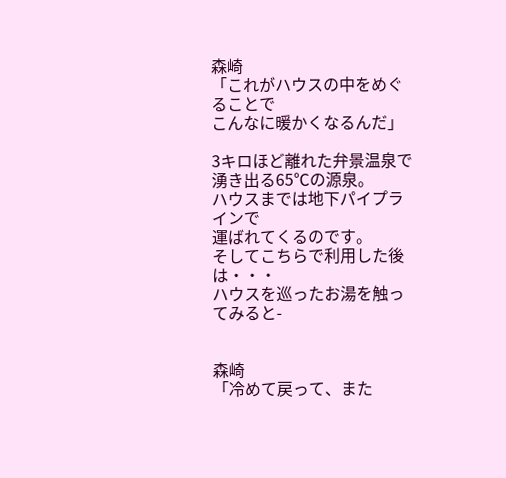森崎
「これがハウスの中をめぐることで
こんなに暖かくなるんだ」

3キロほど離れた弁景温泉で
湧き出る65℃の源泉。
ハウスまでは地下パイプラインで
運ばれてくるのです。
そしてこちらで利用した後は・・・
ハウスを巡ったお湯を触ってみると-


森崎
「冷めて戻って、また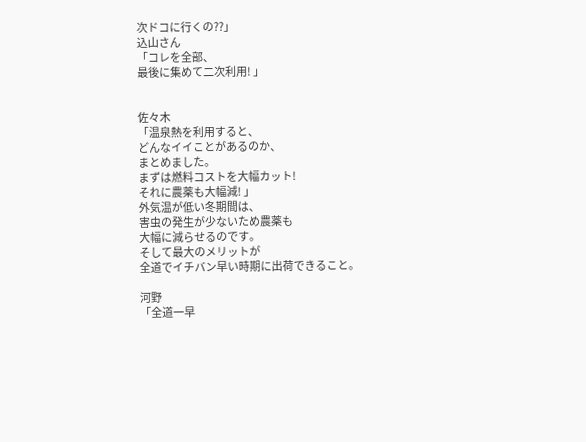次ドコに行くの??」
込山さん
「コレを全部、
最後に集めて二次利用! 」


佐々木
「温泉熱を利用すると、
どんなイイことがあるのか、
まとめました。
まずは燃料コストを大幅カット!
それに農薬も大幅減! 」
外気温が低い冬期間は、
害虫の発生が少ないため農薬も
大幅に減らせるのです。
そして最大のメリットが
全道でイチバン早い時期に出荷できること。

河野
「全道一早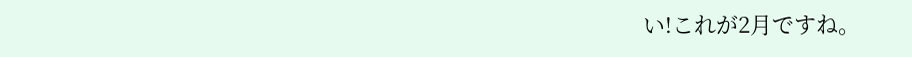い!これが2月ですね。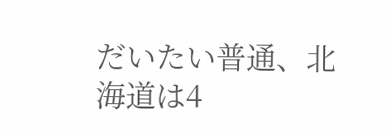だいたい普通、北海道は4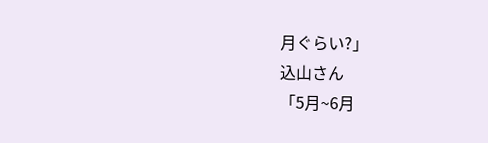月ぐらい?」
込山さん
「5月~6月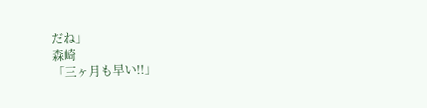だね」
森崎
「三ヶ月も早い!!」